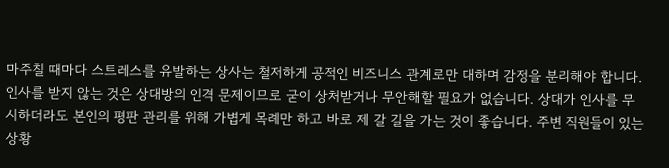마주칠 때마다 스트레스를 유발하는 상사는 철저하게 공적인 비즈니스 관계로만 대하며 감정을 분리해야 합니다. 인사를 받지 않는 것은 상대방의 인격 문제이므로 굳이 상처받거나 무안해할 필요가 없습니다. 상대가 인사를 무시하더라도 본인의 평판 관리를 위해 가볍게 목례만 하고 바로 제 갈 길을 가는 것이 좋습니다. 주변 직원들이 있는 상황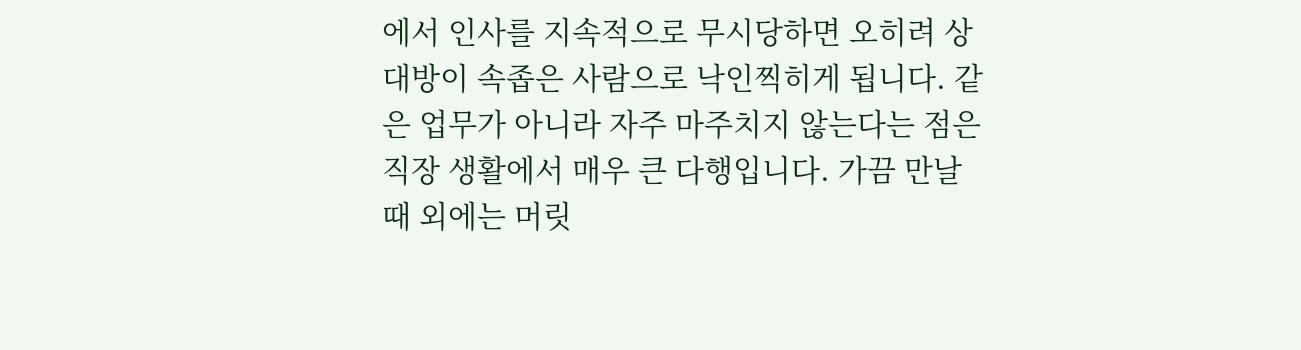에서 인사를 지속적으로 무시당하면 오히려 상대방이 속좁은 사람으로 낙인찍히게 됩니다. 같은 업무가 아니라 자주 마주치지 않는다는 점은 직장 생활에서 매우 큰 다행입니다. 가끔 만날 때 외에는 머릿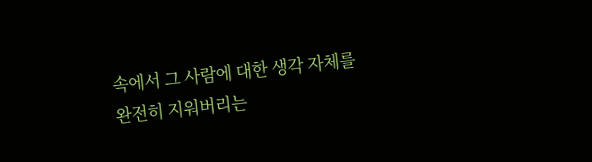속에서 그 사람에 대한 생각 자체를 완전히 지워버리는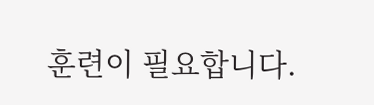훈련이 필요합니다.